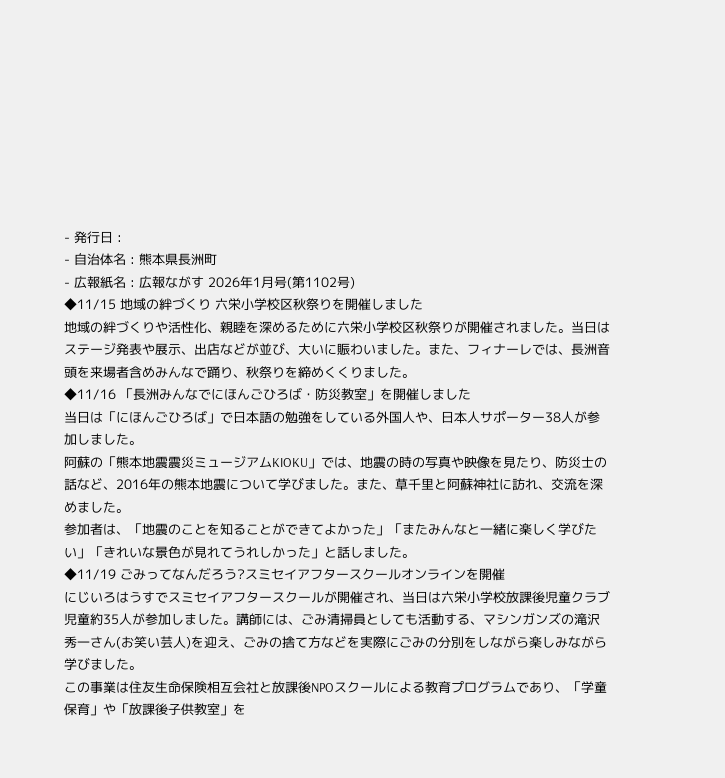- 発行日 :
- 自治体名 : 熊本県長洲町
- 広報紙名 : 広報ながす 2026年1月号(第1102号)
◆11/15 地域の絆づくり 六栄小学校区秋祭りを開催しました
地域の絆づくりや活性化、親睦を深めるために六栄小学校区秋祭りが開催されました。当日はステージ発表や展示、出店などが並び、大いに賑わいました。また、フィナーレでは、長洲音頭を来場者含めみんなで踊り、秋祭りを締めくくりました。
◆11/16 「長洲みんなでにほんごひろば・防災教室」を開催しました
当日は「にほんごひろば」で日本語の勉強をしている外国人や、日本人サポーター38人が参加しました。
阿蘇の「熊本地震震災ミュージアムKIOKU」では、地震の時の写真や映像を見たり、防災士の話など、2016年の熊本地震について学びました。また、草千里と阿蘇神社に訪れ、交流を深めました。
参加者は、「地震のことを知ることができてよかった」「またみんなと一緒に楽しく学びたい」「きれいな景色が見れてうれしかった」と話しました。
◆11/19 ごみってなんだろう?スミセイアフタースクールオンラインを開催
にじいろはうすでスミセイアフタースクールが開催され、当日は六栄小学校放課後児童クラブ児童約35人が参加しました。講師には、ごみ清掃員としても活動する、マシンガンズの滝沢秀一さん(お笑い芸人)を迎え、ごみの捨て方などを実際にごみの分別をしながら楽しみながら学びました。
この事業は住友生命保険相互会社と放課後NPOスクールによる教育プログラムであり、「学童保育」や「放課後子供教室」を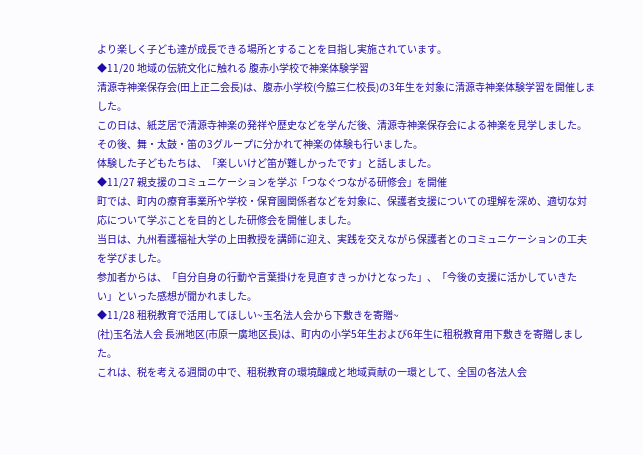より楽しく子ども達が成長できる場所とすることを目指し実施されています。
◆11/20 地域の伝統文化に触れる 腹赤小学校で神楽体験学習
清源寺神楽保存会(田上正二会長)は、腹赤小学校(今脇三仁校長)の3年生を対象に清源寺神楽体験学習を開催しました。
この日は、紙芝居で清源寺神楽の発祥や歴史などを学んだ後、清源寺神楽保存会による神楽を見学しました。
その後、舞・太鼓・笛の3グループに分かれて神楽の体験も行いました。
体験した子どもたちは、「楽しいけど笛が難しかったです」と話しました。
◆11/27 親支援のコミュニケーションを学ぶ「つなぐつながる研修会」を開催
町では、町内の療育事業所や学校・保育園関係者などを対象に、保護者支援についての理解を深め、適切な対応について学ぶことを目的とした研修会を開催しました。
当日は、九州看護福祉大学の上田教授を講師に迎え、実践を交えながら保護者とのコミュニケーションの工夫を学びました。
参加者からは、「自分自身の行動や言葉掛けを見直すきっかけとなった」、「今後の支援に活かしていきたい」といった感想が聞かれました。
◆11/28 租税教育で活用してほしい~玉名法人会から下敷きを寄贈~
(社)玉名法人会 長洲地区(市原一廣地区長)は、町内の小学5年生および6年生に租税教育用下敷きを寄贈しました。
これは、税を考える週間の中で、租税教育の環境醸成と地域貢献の一環として、全国の各法人会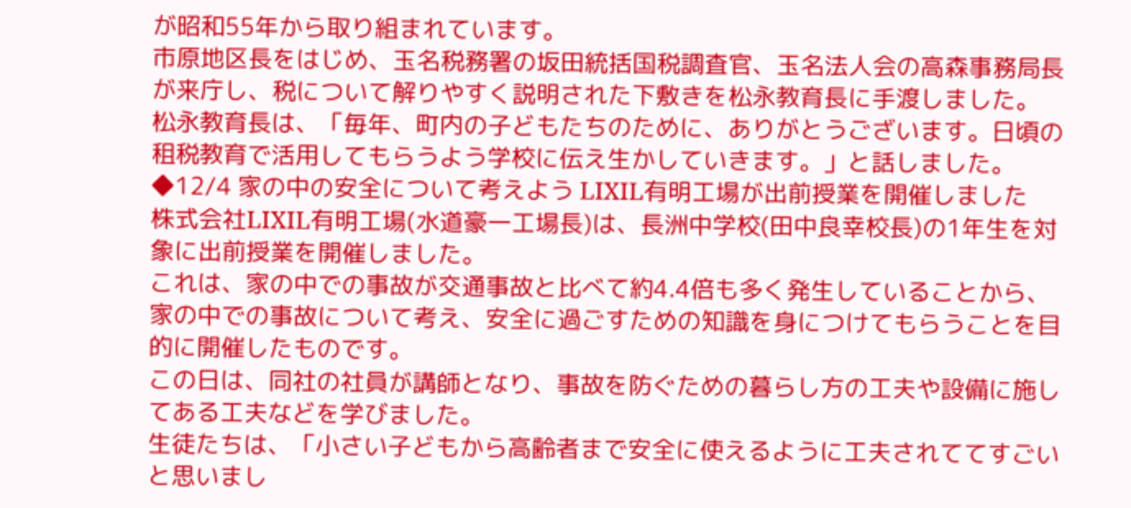が昭和55年から取り組まれています。
市原地区長をはじめ、玉名税務署の坂田統括国税調査官、玉名法人会の高森事務局長が来庁し、税について解りやすく説明された下敷きを松永教育長に手渡しました。
松永教育長は、「毎年、町内の子どもたちのために、ありがとうございます。日頃の租税教育で活用してもらうよう学校に伝え生かしていきます。」と話しました。
◆12/4 家の中の安全について考えよう LIXIL有明工場が出前授業を開催しました
株式会社LIXIL有明工場(水道豪一工場長)は、長洲中学校(田中良幸校長)の1年生を対象に出前授業を開催しました。
これは、家の中での事故が交通事故と比べて約4.4倍も多く発生していることから、家の中での事故について考え、安全に過ごすための知識を身につけてもらうことを目的に開催したものです。
この日は、同社の社員が講師となり、事故を防ぐための暮らし方の工夫や設備に施してある工夫などを学びました。
生徒たちは、「小さい子どもから高齢者まで安全に使えるように工夫されててすごいと思いまし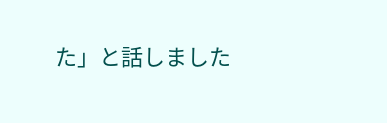た」と話しました